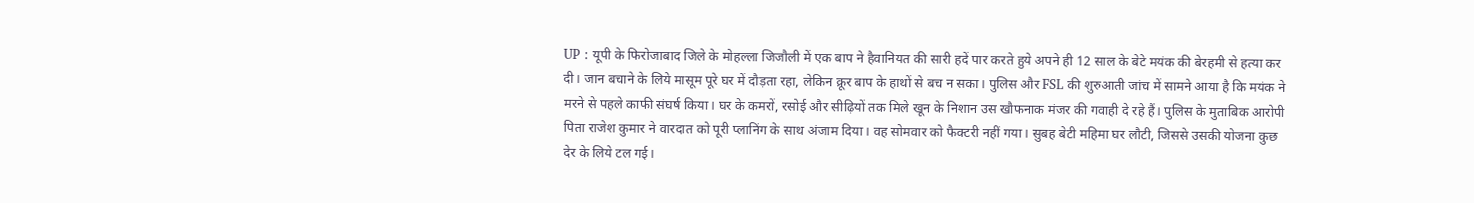UP : यूपी के फिरोजाबाद जिले के मोहल्ला जिजौली में एक बाप ने हैवानियत की सारी हदें पार करते हुये अपने ही 12 साल के बेटे मयंक की बेरहमी से हत्या कर दी। जान बचाने के लिये मासूम पूरे घर में दौड़ता रहा, लेकिन क्रूर बाप के हाथों से बच न सका। पुलिस और FSL की शुरुआती जांच में सामने आया है कि मयंक ने मरने से पहले काफी संघर्ष किया। घर के कमरों, रसोई और सीढ़ियों तक मिले खून के निशान उस खौफनाक मंजर की गवाही दे रहे हैं। पुलिस के मुताबिक आरोपी पिता राजेश कुमार ने वारदात को पूरी प्लानिंग के साथ अंजाम दिया। वह सोमवार को फैक्टरी नहीं गया। सुबह बेटी महिमा घर लौटी, जिससे उसकी योजना कुछ देर के लिये टल गई।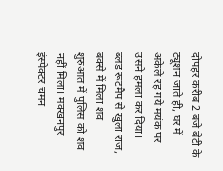दोपहर करीब 2 बजे बेटी के ट्यूशन जाते ही, घर में अकेले रह गये मयंक पर उसने हमला कर दिया।
ब्लड रूटमैप से खुला राज, बक्से में मिला शव
शुरुआत में पुलिस को शव नहीं मिला। मक्खनपुर इंस्पेक्टर चमन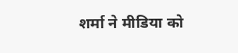शर्मा ने मीडिया को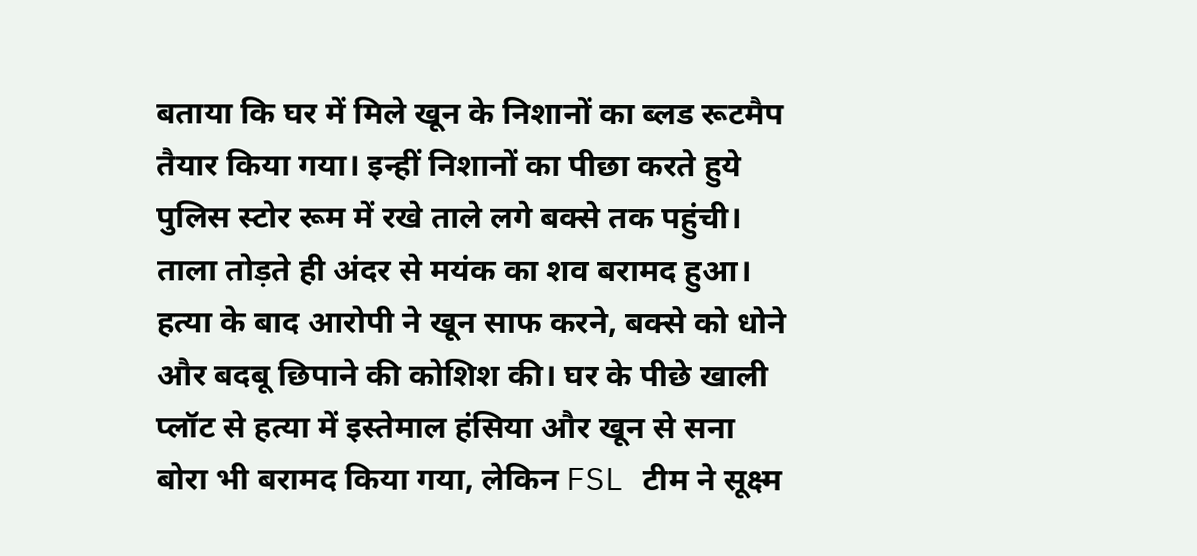बताया कि घर में मिले खून के निशानों का ब्लड रूटमैप तैयार किया गया। इन्हीं निशानों का पीछा करते हुये पुलिस स्टोर रूम में रखे ताले लगे बक्से तक पहुंची। ताला तोड़ते ही अंदर से मयंक का शव बरामद हुआ। हत्या के बाद आरोपी ने खून साफ करने, बक्से को धोने और बदबू छिपाने की कोशिश की। घर के पीछे खाली प्लॉट से हत्या में इस्तेमाल हंसिया और खून से सना बोरा भी बरामद किया गया, लेकिन FSL टीम ने सूक्ष्म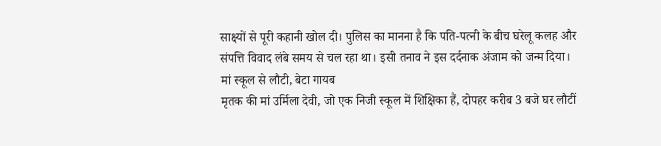साक्ष्यों से पूरी कहानी खोल दी। पुलिस का मानना है कि पति-पत्नी के बीच घरेलू कलह और संपत्ति विवाद लंबे समय से चल रहा था। इसी तनाव ने इस दर्दनाक अंजाम को जन्म दिया।
मां स्कूल से लौटी, बेटा गायब
मृतक की मां उर्मिला देवी, जो एक निजी स्कूल में शिक्षिका हैं, दोपहर करीब 3 बजे घर लौटीं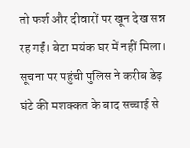तो फर्श और दीवारों पर खून देख सन्न रह गईं। बेटा मयंक घर में नहीं मिला। सूचना पर पहुंची पुलिस ने करीब डेढ़ घंटे की मशक्कत के बाद सच्चाई से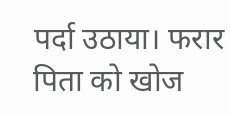पर्दा उठाया। फरार पिता को खोज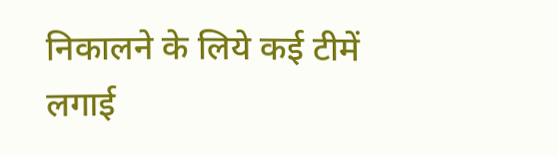निकालने के लिये कई टीमें लगाई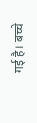गई है। बच्चे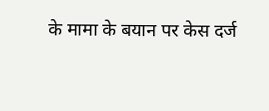के मामा के बयान पर केस दर्ज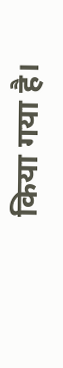किया गया है।